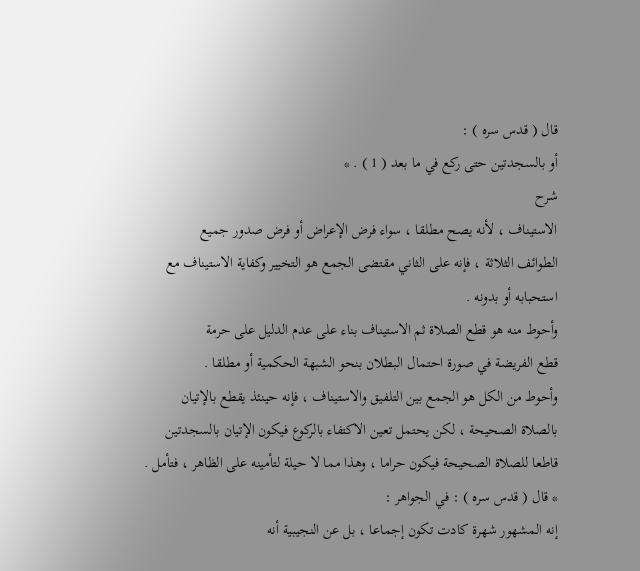قال ( قدس سره ) :
أو بالسجدتين حتى ركع في ما بعد ( 1 ) . *
شرح
الاستيناف ، لأنه يصح مطلقا ، سواء فرض الإعراض أو فرض صدور جميع
الطوائف الثلاثة ، فإنه على الثاني مقتضى الجمع هو التخيير وكفاية الاستيناف مع
استحبابه أو بدونه .
وأحوط منه هو قطع الصلاة ثم الاستيناف بناء على عدم الدليل على حرمة
قطع الفريضة في صورة احتمال البطلان بنحو الشبهة الحكمية أو مطلقا .
وأحوط من الكل هو الجمع بين التلفيق والاستيناف ، فإنه حينئذ يقطع بالإتيان
بالصلاة الصحيحة ، لكن يحتمل تعين الاكتفاء بالركوع فيكون الإتيان بالسجدتين
قاطعا للصلاة الصحيحة فيكون حراما ، وهذا مما لا حيلة لتأمينه على الظاهر ، فتأمل .
* قال ( قدس سره ) : في الجواهر :
إنه المشهور شهرة كادت تكون إجماعا ، بل عن النجيبية أنه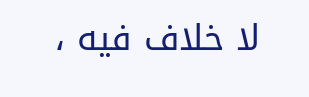لا خلاف فيه ،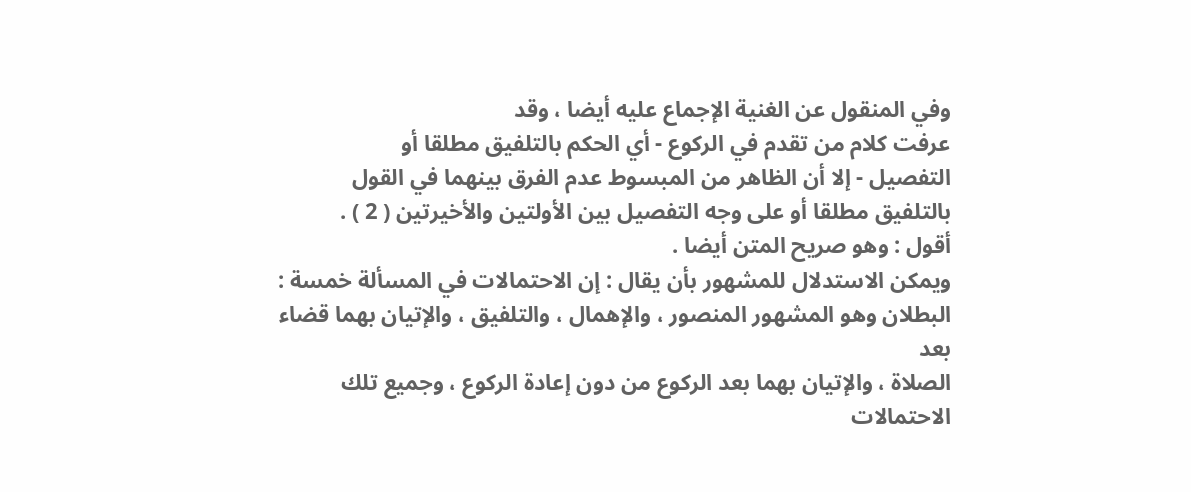وفي المنقول عن الغنية الإجماع عليه أيضا ، وقد
عرفت كلام من تقدم في الركوع - أي الحكم بالتلفيق مطلقا أو
التفصيل - إلا أن الظاهر من المبسوط عدم الفرق بينهما في القول
بالتلفيق مطلقا أو على وجه التفصيل بين الأولتين والأخيرتين ( 2 ) .
أقول : وهو صريح المتن أيضا .
ويمكن الاستدلال للمشهور بأن يقال : إن الاحتمالات في المسألة خمسة :
البطلان وهو المشهور المنصور ، والإهمال ، والتلفيق ، والإتيان بهما قضاء بعد
الصلاة ، والإتيان بهما بعد الركوع من دون إعادة الركوع ، وجميع تلك الاحتمالات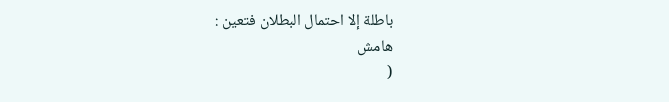باطلة إلا احتمال البطلان فتعين :
هامش
(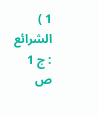1 ) الشرائع : ج 1 ص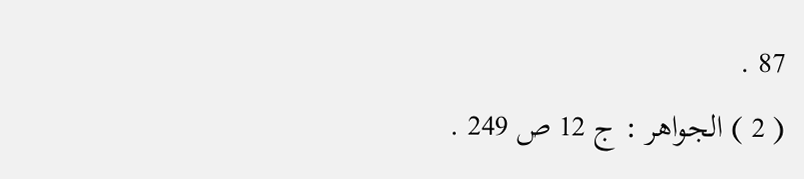87 .
( 2 ) الجواهر : ج 12 ص 249 .